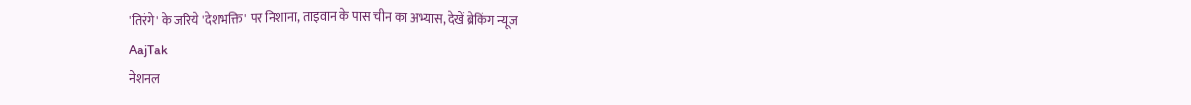'तिरंगे' के जरिये 'देशभक्ति' पर निशाना, ताइवान के पास चीन का अभ्यास, देखें ब्रेकिंग न्यूज
AajTak
नेशनल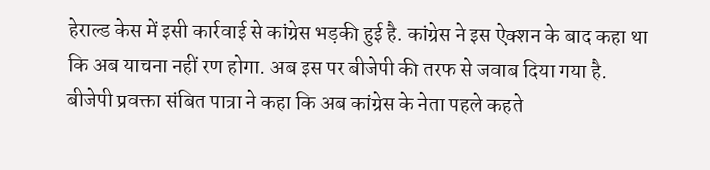हेराल्ड केस में इसी कार्रवाई से कांग्रेस भड़की हुई है. कांग्रेस ने इस ऐक्शन के बाद कहा था कि अब याचना नहीं रण होगा. अब इस पर बीजेपी की तरफ से जवाब दिया गया है. बीजेपी प्रवक्ता संबित पात्रा ने कहा कि अब कांग्रेस के नेता पहले कहते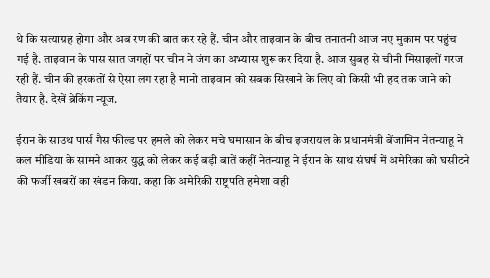थे कि सत्याग्रह होगा और अब रण की बात कर रहे हैं. चीन और ताइवान के बीच तनातनी आज नए मुकाम पर पहुंच गई है. ताइवान के पास सात जगहों पर चीन ने जंग का अभ्यास शुरू कर दिया है. आज सुबह से चीनी मिसाइलों गरज रही हैं. चीन की हरकतों से ऐसा लग रहा है मानो ताइवान को सबक सिखाने के लिए वो किसी भी हद तक जाने को तैयार है. देखें ब्रेकिंग न्यूज.

ईरान के साउथ पार्स गैस फील्ड पर हमले को लेकर मचे घमासान के बीच इजरायल के प्रधानमंत्री बेंजामिन नेतन्याहू ने कल मीडिया के सामने आकर युद्ध को लेकर कई बड़ी बातें कहीं नेतन्याहू ने ईरान के साथ संघर्ष में अमेरिका को घसीटने की फर्जी खबरों का खंडन किया. कहा कि अमेरिकी राष्ट्रपति हमेशा वही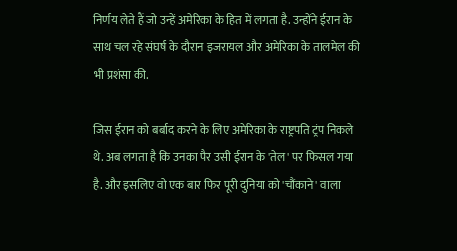निर्णय लेते हैं जो उन्हें अमेरिका के हित में लगता है. उन्होंने ईरान के साथ चल रहे संघर्ष के दौरान इजरायल और अमेरिका के तालमेल की भी प्रशंसा की.

जिस ईरान को बर्बाद करने के लिए अमेरिका के राष्ट्रपति ट्रंप निकले थे. अब लगता है कि उनका पैर उसी ईरान के 'तेल' पर फिसल गया है. और इसलिए वो एक बार फिर पूरी दुनिया को 'चौंकाने' वाला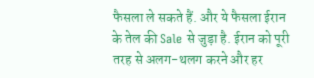फैसला ले सकते हैं. और ये फैसला ईरान के तेल की Sale से जुड़ा है. ईरान को पूरी तरह से अलग-थलग करने और हर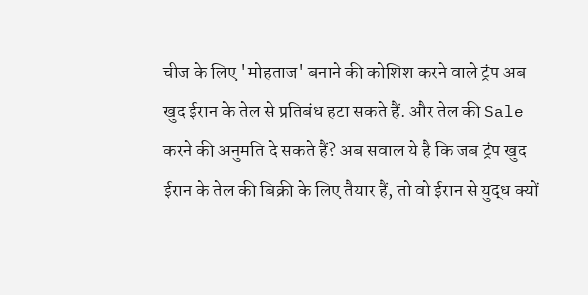चीज के लिए 'मोहताज' बनाने की कोशिश करने वाले ट्रंप अब खुद ईरान के तेल से प्रतिबंध हटा सकते हैं. और तेल की Sale करने की अनुमति दे सकते हैं? अब सवाल ये है कि जब ट्रंप खुद ईरान के तेल की बिक्री के लिए तैयार हैं, तो वो ईरान से युद्ध क्यों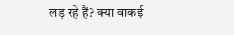लड़ रहे हैं? क्या वाकई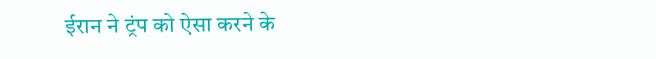ईरान ने ट्रंप को ऐसा करने के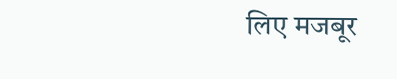लिए मजबूर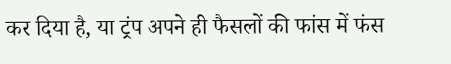कर दिया है, या ट्रंप अपने ही फैसलों की फांस में फंस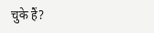चुके हैं?